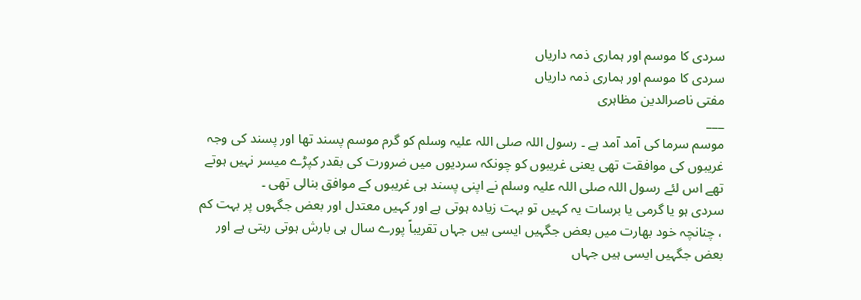سردی کا موسم اور ہماری ذمہ داریاں
سردی کا موسم اور ہماری ذمہ داریاں
مفتی ناصرالدین مظاہری
___
موسم سرما کی آمد آمد ہے ۔ رسول اللہ صلی اللہ علیہ وسلم کو گرم موسم پسند تھا اور پسند کی وجہ غریبوں کی موافقت تھی یعنی غریبوں کو چونکہ سردیوں میں ضرورت کی بقدر کپڑے میسر نہیں ہوتے تھے اس لئے رسول اللہ صلی اللہ علیہ وسلم نے اپنی پسند ہی غریبوں کے موافق بنالی تھی ۔
سردی ہو یا گرمی یا برسات یہ کہیں تو بہت زیادہ ہوتی ہے اور کہیں معتدل اور بعض جگہوں پر بہت کم ، چنانچہ خود بھارت میں بعض جگہیں ایسی ہیں جہاں تقریباً پورے سال ہی بارش ہوتی رہتی ہے اور بعض جگہیں ایسی ہیں جہاں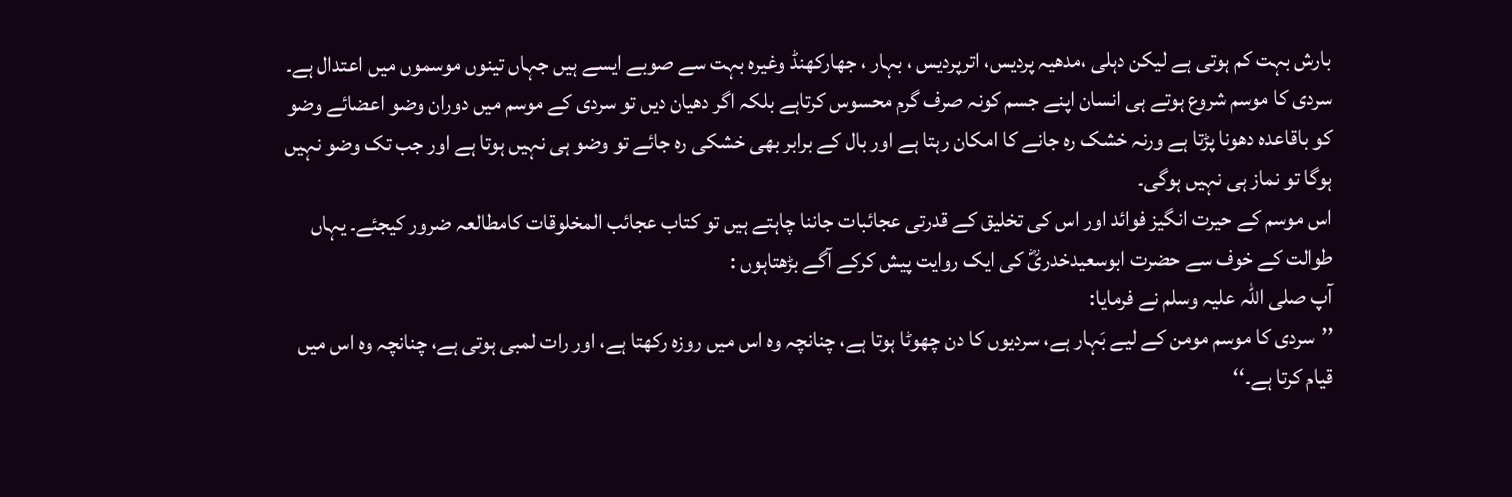بارش بہت کم ہوتی ہے لیکن دہلی ،مدھیہ پردیس، اترپردیس ، بہار ، جھارکھنڈ وغیرہ بہت سے صوبے ایسے ہیں جہاں تینوں موسموں میں اعتدال ہے۔
سردی کا موسم شروع ہوتے ہی انسان اپنے جسم کونہ صرف گرم محسوس کرتاہے بلکہ اگر دھیان دیں تو سردی کے موسم میں دوران وضو اعضائے وضو کو باقاعدہ دھونا پڑتا ہے ورنہ خشک رہ جانے کا امکان رہتا ہے اور بال کے برابر بھی خشکی رہ جائے تو وضو ہی نہیں ہوتا ہے اور جب تک وضو نہیں ہوگا تو نماز ہی نہیں ہوگی۔
اس موسم کے حیرت انگیز فوائد اور اس کی تخلیق کے قدرتی عجائبات جاننا چاہتے ہیں تو کتاب عجائب المخلوقات کامطالعہ ضرور کیجئے۔ یہاں طوالت کے خوف سے حضرت ابوسعیدخدریؓ کی ایک روایت پیش کرکے آگے بڑھتاہوں :
آپ صلی اللہ علیہ وسلم نے فرمایا:
’’سردی کا موسم مومن کے لیے بَہار ہے، سردیوں کا دن چھوٹا ہوتا ہے، چنانچہ وہ اس میں روزہ رکھتا ہے، اور رات لمبی ہوتی ہے، چنانچہ وہ اس میں قیام کرتا ہے۔‘‘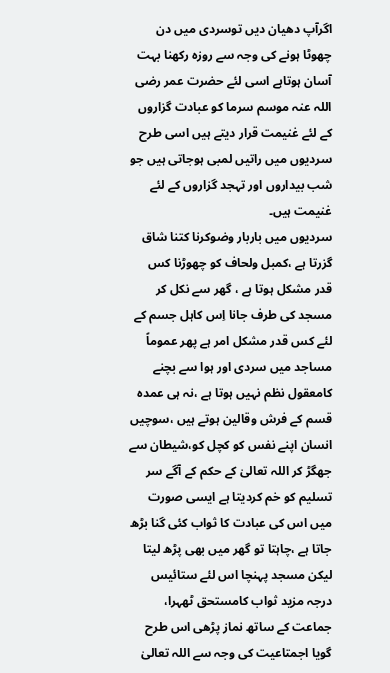اگرآپ دھیان دیں توسردی میں دن چھوٹا ہونے کی وجہ سے روزہ رکھنا بہت آسان ہوتاہے اسی لئے حضرت عمر رضی اللہ عنہ موسم سرما کو عبادت گزاروں کے لئے غنیمت قرار دیتے ہیں اسی طرح سردیوں میں راتیں لمبی ہوجاتی ہیں جو شب بیداروں اور تہجد گزاروں کے لئے غنیمت ہیں۔
سردیوں میں باربار وضوکرنا کتنا شاق گزرتا ہے ،کمبل ولحاف کو چھوڑنا کس قدر مشکل ہوتا ہے ، گھر سے نکل کر مسجد کی طرف جانا اِس کاہل جسم کے لئے کس قدر مشکل امر ہے پھر عموماً مساجد میں سردی اور ہوا سے بچنے کامعقول نظم نہیں ہوتا ہے ،نہ ہی عمدہ قسم کے فرش وقالین ہوتے ہیں ،سوچیں انسان اپنے نفس کو کچل کو،شیطان سے جھگڑ کر اللہ تعالیٰ کے حکم کے آگے سر تسلیم کو خم کردیتا ہے ایسی صورت میں اس کی عبادت کا ثواب کئی گنا بڑھ جاتا ہے ،چاہتا تو گھر میں بھی پڑھ لیتا لیکن مسجد پہنچا اس لئے ستائیس درجہ مزید ثواب کامستحق ٹھہرا، جماعت کے ساتھ نماز پڑھی اس طرح گویا اجمتاعیت کی وجہ سے اللہ تعالیٰ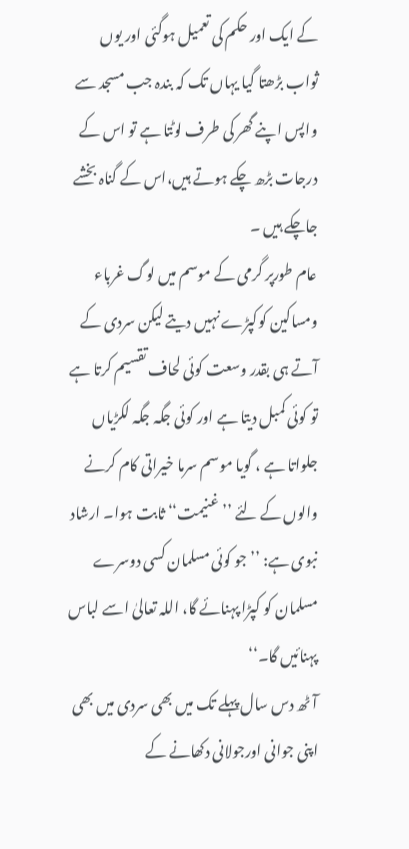کے ایک اور حکم کی تعمیل ہوگئی اور یوں ثواب بڑھتا گیا یہاں تک کہ بندہ جب مسجد سے واپس اپنے گھر کی طرف لوٹتا ہے تو اس کے درجات بڑھ چکے ہوتے ہیں،اس کے گناہ بخشے جاچکے ہیں ۔
عام طورپر گرمی کے موسم میں لوگ غرباء ومساکین کوکپڑے نہیں دیتے لیکن سردی کے آتے ہی بقدر وسعت کوئی لحاف تقسیم کرتا ہے تو کوئی کمبل دیتا ہے اور کوئی جگہ جگہ لکڑیاں جلواتا ہے ، گویا موسم سرما خیراتی کام کرنے والوں کے لئے ’’غنیمت‘‘ ثابت ہوا۔ ارشاد نبوی ہے: ’’جو کوئی مسلمان کسی دوسرے مسلمان کو کپڑا پہنائے گا، اللہ تعالیٰ اسے لباس پہنائیں گا۔‘‘
آٹھ دس سال پہلے تک میں بھی سردی میں بھی اپنی جوانی اورجولانی دکھانے کے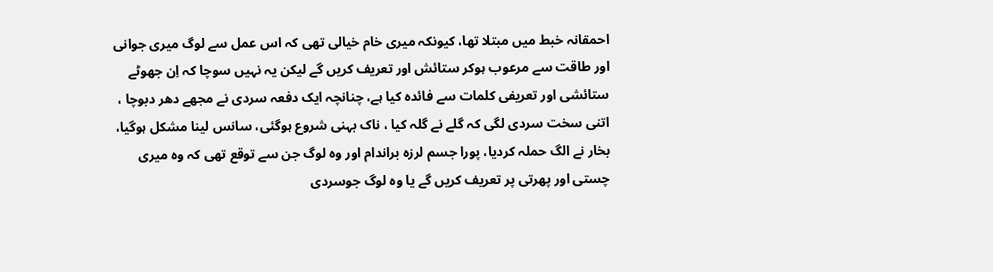احمقانہ خبط میں مبتلا تھا، کیونکہ میری خام خیالی تھی کہ اس عمل سے لوگ میری جوانی اور طاقت سے مرعوب ہوکر ستائش اور تعریف کریں گے لیکن یہ نہیں سوچا کہ اِن جھوٹے ستائشی اور تعریفی کلمات سے فائدہ کیا ہے، چنانچہ ایک دفعہ سردی نے مجھے دھر دبوچا ، اتنی سخت سردی لگی کہ گلے نے گلہ کیا ، ناک بہنی شروع ہوگئی، سانس لینا مشکل ہوگیا، بخار نے الگ حملہ کردیا، پورا جسم لرزہ براندام اور وہ لوگ جن سے توقع تھی کہ وہ میری چستی اور پھرتی پر تعریف کریں گے یا وہ لوگ جوسردی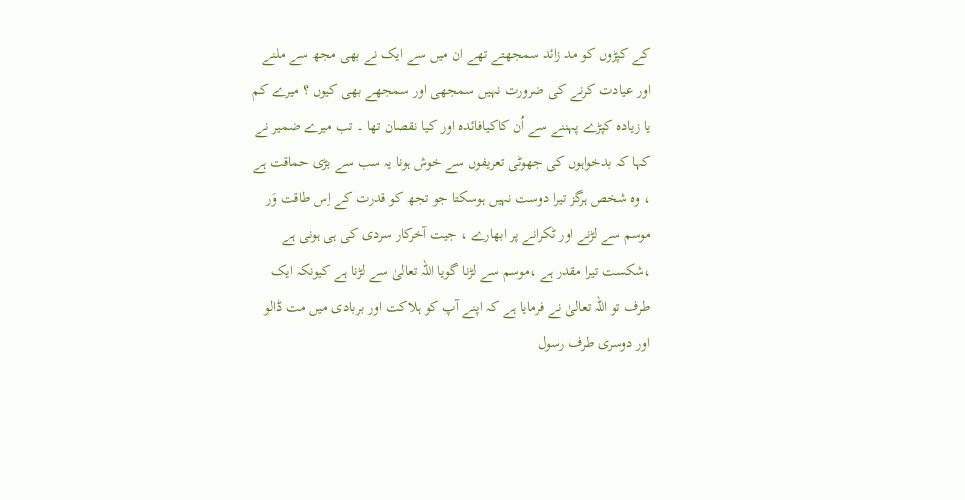کے کپڑوں کو مد زائد سمجھتے تھے ان میں سے ایک نے بھی مجھ سے ملنے اور عیادت کرنے کی ضرورت نہیں سمجھی اور سمجھے بھی کیوں ؟ میرے کم یا زیادہ کپڑے پہننے سے اُن کاکیافائدہ اور کیا نقصان تھا ۔ تب میرے ضمیر نے کہا کہ بدخواہوں کی جھوٹی تعریفوں سے خوش ہونا یہ سب سے بڑی حماقت ہے ، وہ شخص ہرگز تیرا دوست نہیں ہوسکتا جو تجھ کو قدرت کے اِس طاقت وَر موسم سے لڑنے اور ٹکرانے پر ابھارے ، جیت آخرکار سردی کی ہی ہونی ہے ،شکست تیرا مقدر ہے ،موسم سے لڑنا گویا اللہ تعالیٰ سے لڑنا ہے کیونکہ ایک طرف تو اللہ تعالیٰ نے فرمایا ہے کہ اپنے آپ کو ہلاکت اور بربادی میں مت ڈالو اور دوسری طرف رسول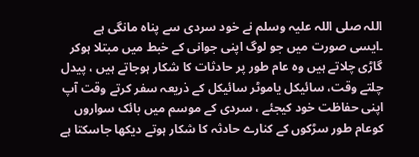اللہ صلی اللہ علیہ وسلم نے خود سردی سے پناہ مانگی ہے ۔ایسی صورت میں جو لوگ اپنی جوانی کے خبط میں مبتلا ہوکر گاڑی چلاتے ہیں وہ عام طور پر حادثات کا شکار ہوجاتے ہیں ، پیدل چلتے وقت، سائیکل یاموٹر سائیکل کے ذریعہ سفر کرتے وقت آپ اپنی حفاظت خود کیجئے ، سردی کے موسم میں بائک سواروں کوعام طور سڑکوں کے کنارے حادثہ کا شکار ہوتے دیکھا جاسکتا ہے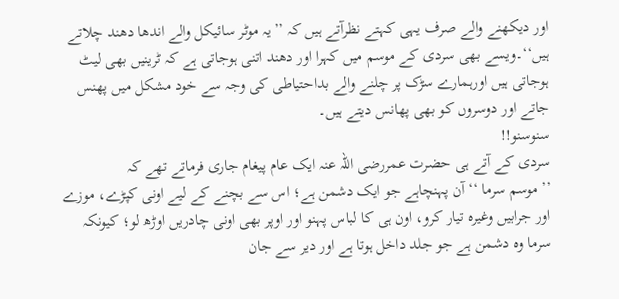اور دیکھنے والے صرف یہی کہتے نظرآتے ہیں کہ ’’یہ موٹر سائیکل والے اندھا دھند چلاتے ہیں‘‘۔ویسے بھی سردی کے موسم میں کہرا اور دھند اتنی ہوجاتی ہے کہ ٹرینیں بھی لیٹ ہوجاتی ہیں اورہمارے سڑک پر چلنے والے بداحتیاطی کی وجہ سے خود مشکل میں پھنس جاتے اور دوسروں کو بھی پھانس دیتے ہیں۔
سنوسنو!!
سردی کے آتے ہی حضرت عمررضی اللہ عنہ ایک عام پیغام جاری فرماتے تھے کہ
’’موسم سرما ‘‘آن پہنچاہے جو ایک دشمن ہے؛ اس سے بچنے کے لیے اونی کپڑے، موزے اور جرابیں وغیرہ تیار کرو، اون ہی کا لباس پہنو اور اوپر بھی اونی چادریں اوڑھ لو؛ کیونکہ سرما وہ دشمن ہے جو جلد داخل ہوتا ہے اور دیر سے جان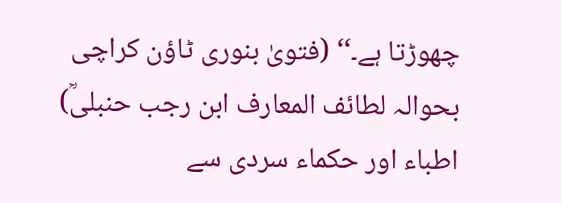چھوڑتا ہے۔‘‘ (فتویٰ بنوری ٹاؤن کراچی بحوالہ لطائف المعارف ابن رجب حنبلیؒ)
اطباء اور حکماء سردی سے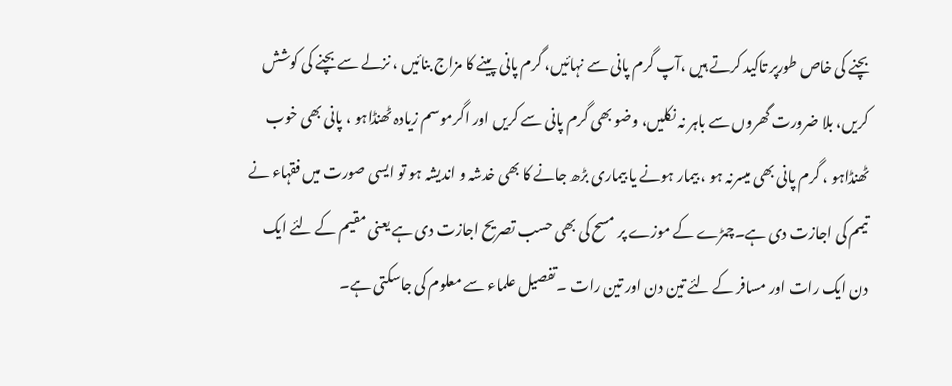بچنے کی خاص طورپر تاکید کرتے ہیں ،آپ گرم پانی سے نہائیں، گرم پانی پینے کا مزاج بنائیں ، نزلے سے بچنے کی کوشش کریں، بلا ضرورت گھروں سے باہر نہ نکلیں، وضو بھی گرم پانی سے کریں اور اگرموسم زیادہ ٹھنڈاہو ، پانی بھی خوب ٹھنڈاہو ، گرم پانی بھی میسرنہ ہو ، بیمار ہونے یا بیماری بڑھ جانے کا بھی خدشہ و اندیشہ ہو تو ایسی صورت میں فقہاء نے تیمم کی اجازت دی ہے۔چمڑے کے موزے پر مسح کی بھی حسب تصریح اجازت دی ہے یعنی مقیم کے لئے ایک دن ایک رات اور مسافر کے لئے تین دن اور تین رات ۔تفصیل علماء سے معلوم کی جاسکتی ہے۔